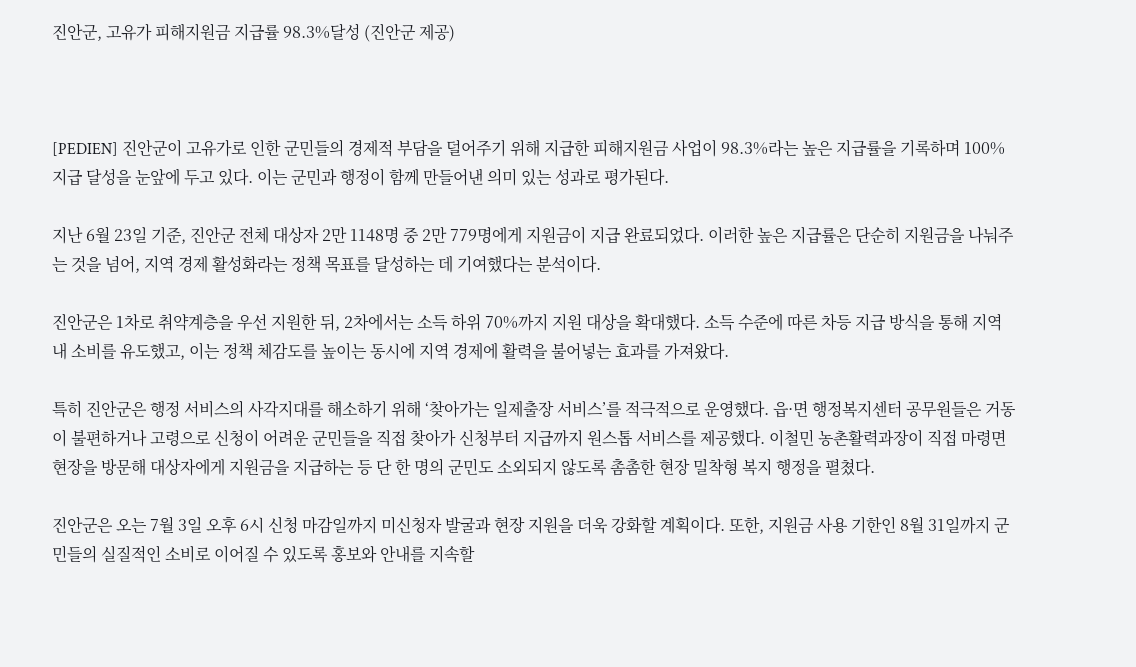진안군, 고유가 피해지원금 지급률 98.3%달성 (진안군 제공)



[PEDIEN] 진안군이 고유가로 인한 군민들의 경제적 부담을 덜어주기 위해 지급한 피해지원금 사업이 98.3%라는 높은 지급률을 기록하며 100% 지급 달성을 눈앞에 두고 있다. 이는 군민과 행정이 함께 만들어낸 의미 있는 성과로 평가된다.

지난 6월 23일 기준, 진안군 전체 대상자 2만 1148명 중 2만 779명에게 지원금이 지급 완료되었다. 이러한 높은 지급률은 단순히 지원금을 나눠주는 것을 넘어, 지역 경제 활성화라는 정책 목표를 달성하는 데 기여했다는 분석이다.

진안군은 1차로 취약계층을 우선 지원한 뒤, 2차에서는 소득 하위 70%까지 지원 대상을 확대했다. 소득 수준에 따른 차등 지급 방식을 통해 지역 내 소비를 유도했고, 이는 정책 체감도를 높이는 동시에 지역 경제에 활력을 불어넣는 효과를 가져왔다.

특히 진안군은 행정 서비스의 사각지대를 해소하기 위해 ‘찾아가는 일제출장 서비스’를 적극적으로 운영했다. 읍·면 행정복지센터 공무원들은 거동이 불편하거나 고령으로 신청이 어려운 군민들을 직접 찾아가 신청부터 지급까지 원스톱 서비스를 제공했다. 이철민 농촌활력과장이 직접 마령면 현장을 방문해 대상자에게 지원금을 지급하는 등 단 한 명의 군민도 소외되지 않도록 촘촘한 현장 밀착형 복지 행정을 펼쳤다.

진안군은 오는 7월 3일 오후 6시 신청 마감일까지 미신청자 발굴과 현장 지원을 더욱 강화할 계획이다. 또한, 지원금 사용 기한인 8월 31일까지 군민들의 실질적인 소비로 이어질 수 있도록 홍보와 안내를 지속할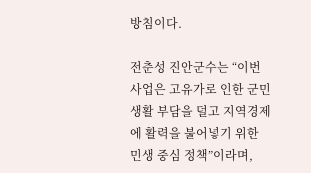방침이다.

전춘성 진안군수는 “이번 사업은 고유가로 인한 군민 생활 부담을 덜고 지역경제에 활력을 불어넣기 위한 민생 중심 정책”이라며,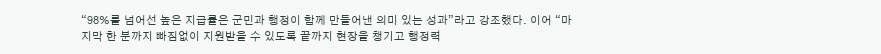“98%를 넘어선 높은 지급률은 군민과 행정이 함께 만들어낸 의미 있는 성과”라고 강조했다. 이어 “마지막 한 분까지 빠짐없이 지원받을 수 있도록 끝까지 현장을 챙기고 행정력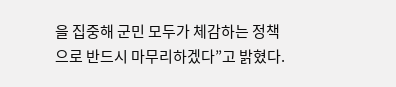을 집중해 군민 모두가 체감하는 정책으로 반드시 마무리하겠다”고 밝혔다.